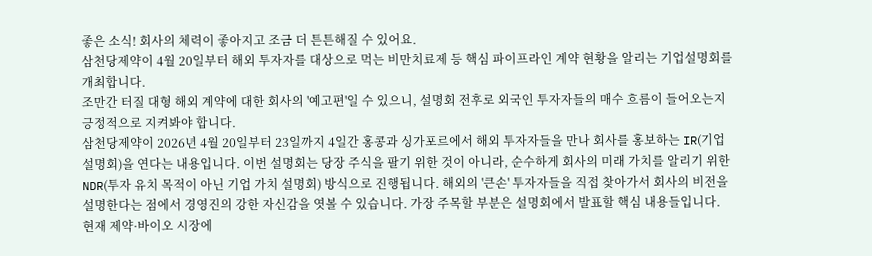좋은 소식! 회사의 체력이 좋아지고 조금 더 튼튼해질 수 있어요.
삼천당제약이 4월 20일부터 해외 투자자를 대상으로 먹는 비만치료제 등 핵심 파이프라인 계약 현황을 알리는 기업설명회를 개최합니다.
조만간 터질 대형 해외 계약에 대한 회사의 '예고편'일 수 있으니, 설명회 전후로 외국인 투자자들의 매수 흐름이 들어오는지 긍정적으로 지켜봐야 합니다.
삼천당제약이 2026년 4월 20일부터 23일까지 4일간 홍콩과 싱가포르에서 해외 투자자들을 만나 회사를 홍보하는 IR(기업설명회)을 연다는 내용입니다. 이번 설명회는 당장 주식을 팔기 위한 것이 아니라, 순수하게 회사의 미래 가치를 알리기 위한 NDR(투자 유치 목적이 아닌 기업 가치 설명회) 방식으로 진행됩니다. 해외의 '큰손' 투자자들을 직접 찾아가서 회사의 비전을 설명한다는 점에서 경영진의 강한 자신감을 엿볼 수 있습니다. 가장 주목할 부분은 설명회에서 발표할 핵심 내용들입니다. 현재 제약·바이오 시장에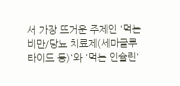서 가장 뜨거운 주제인 '먹는 비만/당뇨 치료제(세마글루타이드 등)'와 '먹는 인슐린'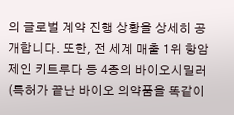의 글로벌 계약 진행 상황을 상세히 공개합니다. 또한, 전 세계 매출 1위 항암제인 키트루다 등 4종의 바이오시밀러(특허가 끝난 바이오 의약품을 똑같이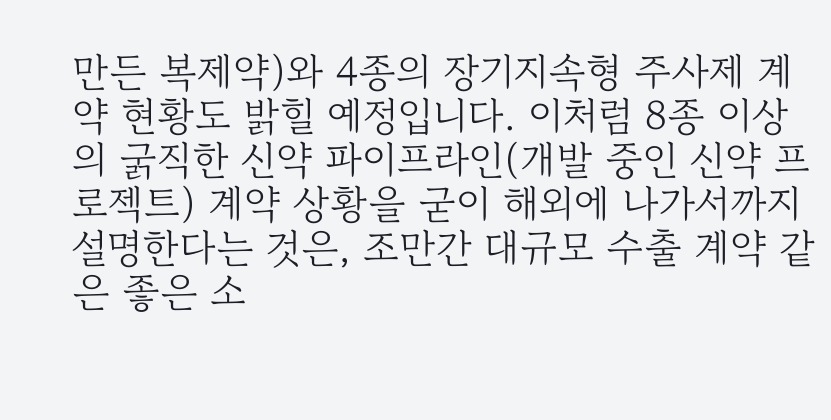만든 복제약)와 4종의 장기지속형 주사제 계약 현황도 밝힐 예정입니다. 이처럼 8종 이상의 굵직한 신약 파이프라인(개발 중인 신약 프로젝트) 계약 상황을 굳이 해외에 나가서까지 설명한다는 것은, 조만간 대규모 수출 계약 같은 좋은 소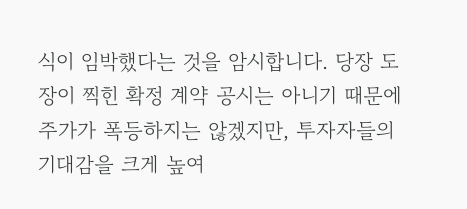식이 임박했다는 것을 암시합니다. 당장 도장이 찍힌 확정 계약 공시는 아니기 때문에 주가가 폭등하지는 않겠지만, 투자자들의 기대감을 크게 높여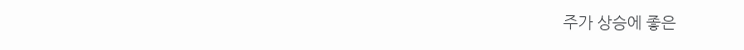주가 상승에 좋은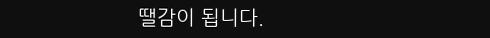땔감이 됩니다.